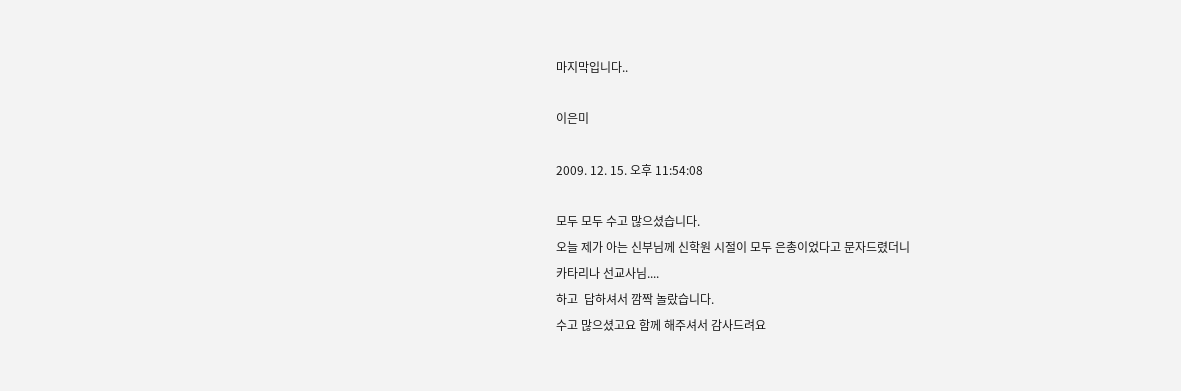마지막입니다..

이은미

2009. 12. 15. 오후 11:54:08

모두 모두 수고 많으셨습니다.
오늘 제가 아는 신부님께 신학원 시절이 모두 은총이었다고 문자드렸더니
카타리나 선교사님....
하고  답하셔서 깜짝 놀랐습니다.
수고 많으셨고요 함께 해주셔서 감사드려요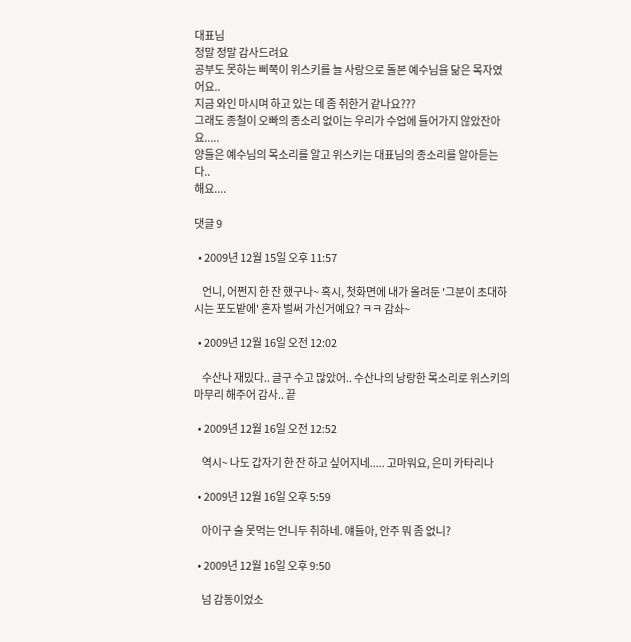대표님
정말 정말 감사드려요
공부도 못하는 삐쭉이 위스키를 늘 사랑으로 돌본 예수님을 닮은 목자였어요..
지금 와인 마시며 하고 있는 데 좀 취한거 같나요???
그래도 종철이 오빠의 종소리 없이는 우리가 수업에 들어가지 않았잔아요.....
양들은 예수님의 목소리를 알고 위스키는 대표님의 종소리를 알아듣는다..
해요....

댓글 9

  • 2009년 12월 15일 오후 11:57

    언니, 어쩐지 한 잔 했구나~ 혹시, 첫화면에 내가 올려둔 '그분이 초대하시는 포도밭에' 혼자 벌써 가신거예요? ㅋㅋ 감솨~

  • 2009년 12월 16일 오전 12:02

    수산나 재밌다.. 글구 수고 많았어.. 수산나의 낭랑한 목소리로 위스키의 마무리 해주어 감사.. 끝

  • 2009년 12월 16일 오전 12:52

    역시~ 나도 갑자기 한 잔 하고 싶어지네..... 고마워요, 은미 카타리나

  • 2009년 12월 16일 오후 5:59

    아이구 술 못먹는 언니두 취하네. 얘들아, 안주 뭐 좀 없니?

  • 2009년 12월 16일 오후 9:50

    넘 감동이었소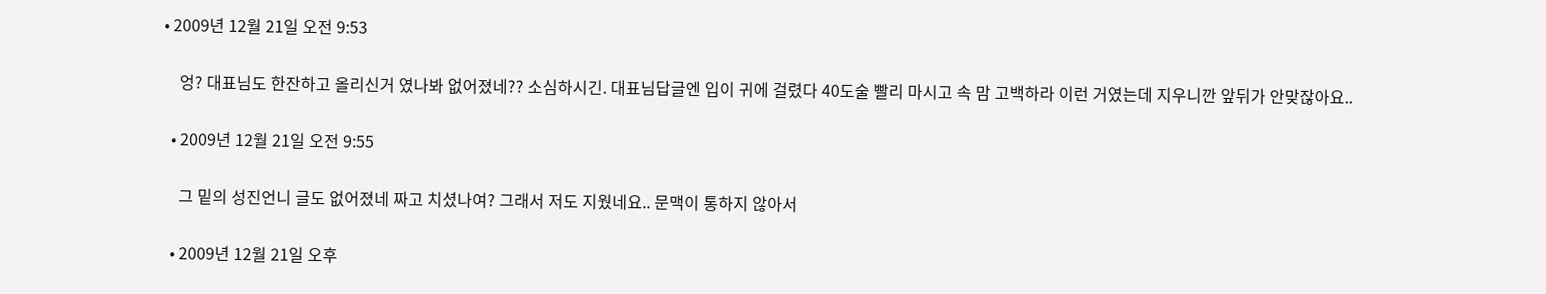• 2009년 12월 21일 오전 9:53

    엉? 대표님도 한잔하고 올리신거 였나봐 없어졌네?? 소심하시긴. 대표님답글엔 입이 귀에 걸렸다 40도술 빨리 마시고 속 맘 고백하라 이런 거였는데 지우니깐 앞뒤가 안맞잖아요..

  • 2009년 12월 21일 오전 9:55

    그 밑의 성진언니 글도 없어졌네 짜고 치셨나여? 그래서 저도 지웠네요.. 문맥이 통하지 않아서

  • 2009년 12월 21일 오후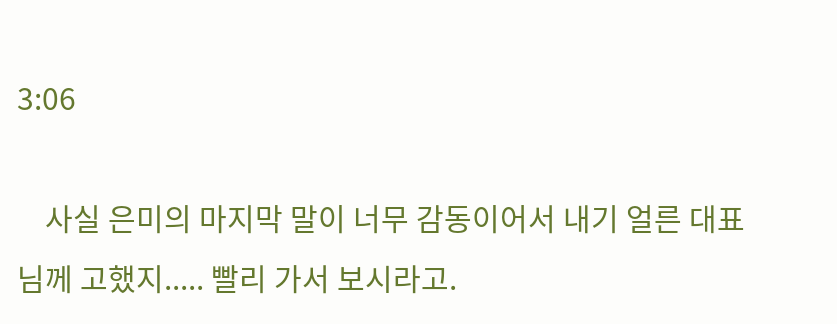3:06

    사실 은미의 마지막 말이 너무 감동이어서 내기 얼른 대표님께 고했지..... 빨리 가서 보시라고.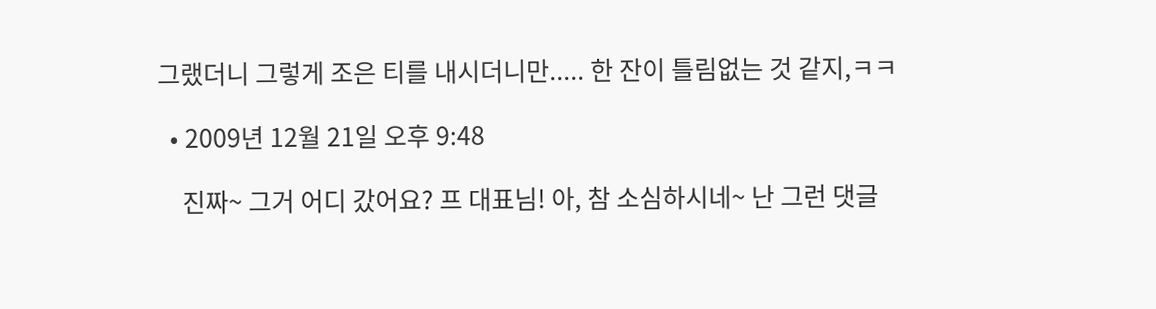그랬더니 그렇게 조은 티를 내시더니만..... 한 잔이 틀림없는 것 같지,ㅋㅋ

  • 2009년 12월 21일 오후 9:48

    진짜~ 그거 어디 갔어요? 프 대표님! 아, 참 소심하시네~ 난 그런 댓글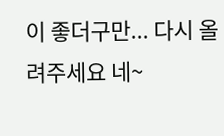이 좋더구만... 다시 올려주세요 네~